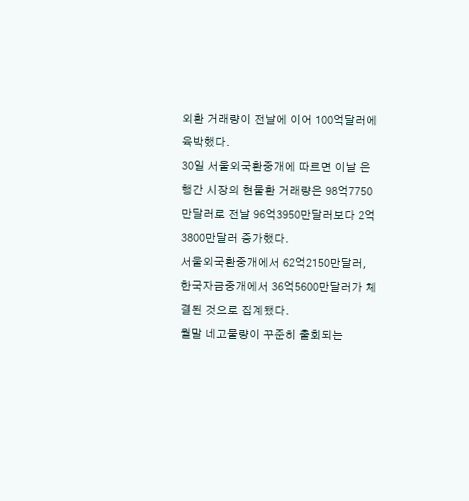외환 거래량이 전날에 이어 100억달러에 육박했다.
30일 서울외국환중개에 따르면 이날 은행간 시장의 현물환 거래량은 98억7750만달러로 전날 96억3950만달러보다 2억3800만달러 증가했다.
서울외국환중개에서 62억2150만달러, 한국자금중개에서 36억5600만달러가 체결된 것으로 집계됐다.
월말 네고물량이 꾸준히 출회되는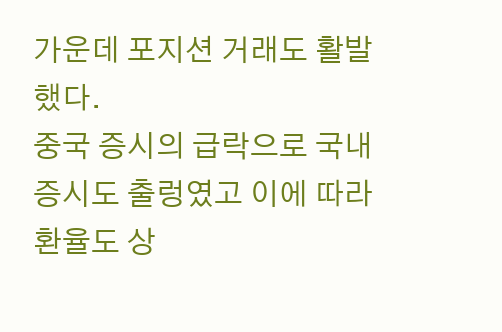가운데 포지션 거래도 활발했다.
중국 증시의 급락으로 국내 증시도 출렁였고 이에 따라 환율도 상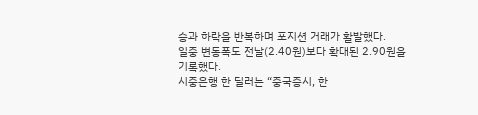승과 하락을 반복하며 포지션 거래가 활발했다.
일중 변동폭도 전날(2.40원)보다 확대된 2.90원을 기록했다.
시중은행 한 딜러는 “중국증시, 한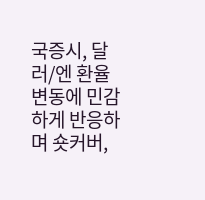국증시, 달러/엔 환율 변동에 민감하게 반응하며 숏커버,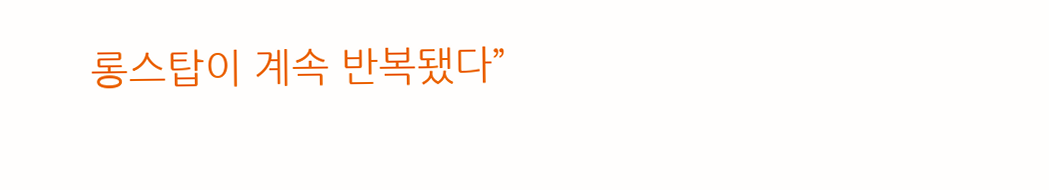롱스탑이 계속 반복됐다”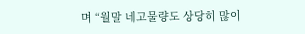며 “월말 네고물량도 상당히 많이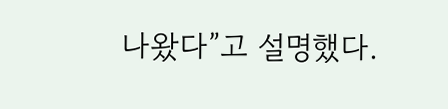나왔다”고 설명했다.